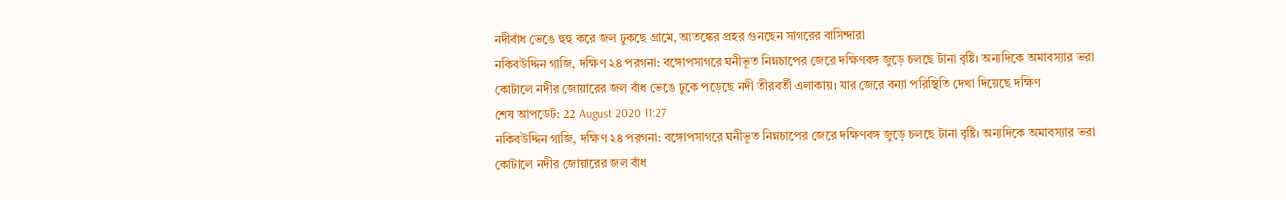নদীবাঁধ ভেঙে হুহু করে জল ঢুকছে গ্রামে, আতঙ্কের প্রহর গুনছেন সাগরের বাসিন্দারা
নকিবউদ্দিন গাজি, দক্ষিণ ২৪ পরগনা: বঙ্গোপসাগরে ঘনীভূত নিম্নচাপের জেরে দক্ষিণবঙ্গ জুড়ে চলছে টানা বৃষ্টি। অন্যদিকে অমাবস্যার ভরা কোটালে নদীর জোয়ারের জল বাঁধ ভেঙে ঢুকে পড়েছে নদী তীরবর্তী এলাকায়। যার জেরে বন্যা পরিস্থিতি দেখা দিয়েছে দক্ষিণ
শেষ আপডেট: 22 August 2020 11:27
নকিবউদ্দিন গাজি, দক্ষিণ ২৪ পরগনা: বঙ্গোপসাগরে ঘনীভূত নিম্নচাপের জেরে দক্ষিণবঙ্গ জুড়ে চলছে টানা বৃষ্টি। অন্যদিকে অমাবস্যার ভরা কোটালে নদীর জোয়ারের জল বাঁধ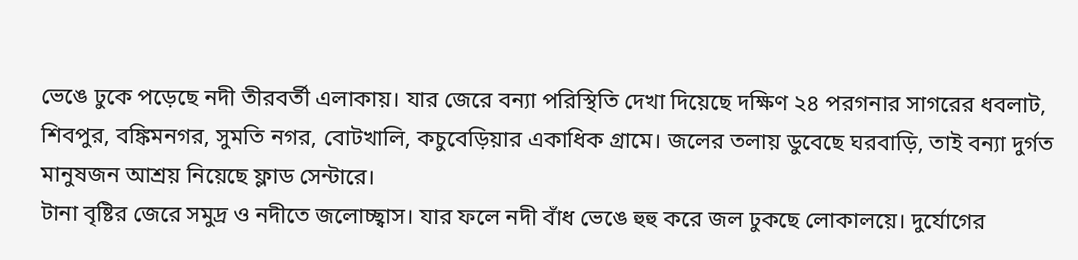ভেঙে ঢুকে পড়েছে নদী তীরবর্তী এলাকায়। যার জেরে বন্যা পরিস্থিতি দেখা দিয়েছে দক্ষিণ ২৪ পরগনার সাগরের ধবলাট, শিবপুর, বঙ্কিমনগর, সুমতি নগর, বোটখালি, কচুবেড়িয়ার একাধিক গ্রামে। জলের তলায় ডুবেছে ঘরবাড়ি, তাই বন্যা দুর্গত মানুষজন আশ্রয় নিয়েছে ফ্লাড সেন্টারে।
টানা বৃষ্টির জেরে সমুদ্র ও নদীতে জলোচ্ছ্বাস। যার ফলে নদী বাঁধ ভেঙে হুহু করে জল ঢুকছে লোকালয়ে। দুর্যোগের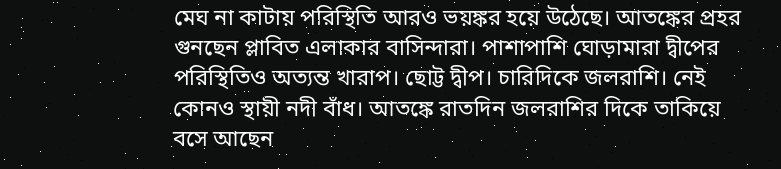মেঘ না কাটায় পরিস্থিতি আরও ভয়ঙ্কর হয়ে উঠেছে। আতঙ্কের প্রহর গুনছেন প্লাবিত এলাকার বাসিন্দারা। পাশাপাশি ঘোড়ামারা দ্বীপের পরিস্থিতিও অত্যন্ত খারাপ। ছোট্ট দ্বীপ। চারিদিকে জলরাশি। নেই কোনও স্থায়ী নদী বাঁধ। আতঙ্কে রাতদিন জলরাশির দিকে তাকিয়ে বসে আছেন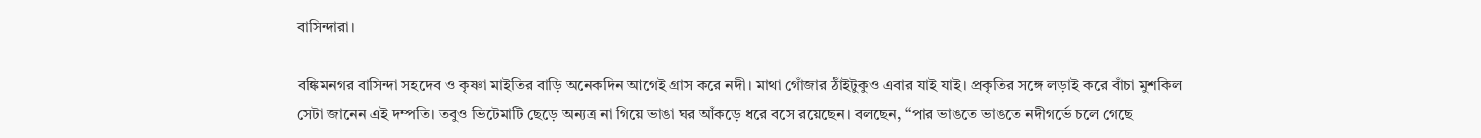বাসিন্দারা।

বঙ্কিমনগর বাসিন্দা সহদেব ও কৃষ্ণা মাইতির বাড়ি অনেকদিন আগেই গ্রাস করে নদী। মাথা গোঁজার ঠাঁইটুকুও এবার যাই যাই। প্রকৃতির সঙ্গে লড়াই করে বাঁচা মুশকিল সেটা জানেন এই দম্পতি। তবুও ভিটেমাটি ছেড়ে অন্যত্র না গিয়ে ভাঙা ঘর আঁকড়ে ধরে বসে রয়েছেন। বলছেন, ‘‘পার ভাঙতে ভাঙতে নদীগর্ভে চলে গেছে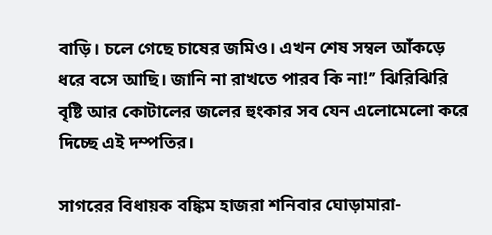বাড়ি। চলে গেছে চাষের জমিও। এখন শেষ সম্বল আঁকড়ে ধরে বসে আছি। জানি না রাখতে পারব কি না!’’ ঝিরিঝিরি বৃষ্টি আর কোটালের জলের হুংকার সব যেন এলোমেলো করে দিচ্ছে এই দম্পতির।

সাগরের বিধায়ক বঙ্কিম হাজরা শনিবার ঘোড়ামারা-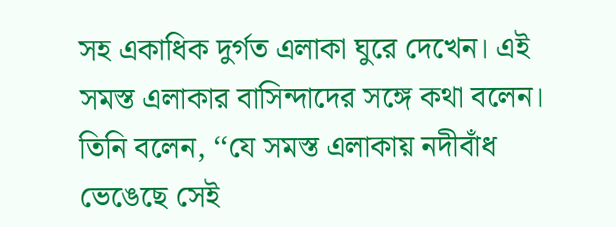সহ একাধিক দুর্গত এলাকা ঘুরে দেখেন। এই সমস্ত এলাকার বাসিন্দাদের সঙ্গে কথা বলেন। তিনি বলেন, ‘‘যে সমস্ত এলাকায় নদীবাঁধ ভেঙেছে সেই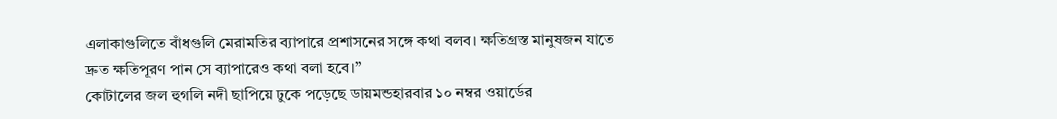এলাকাগুলিতে বাঁধগুলি মেরামতির ব্যাপারে প্রশাসনের সঙ্গে কথা বলব। ক্ষতিগ্রস্ত মানুষজন যাতে দ্রুত ক্ষতিপূরণ পান সে ব্যাপারেও কথা বলা হবে।’’
কোটালের জল হুগলি নদী ছাপিয়ে ঢুকে পড়েছে ডায়মন্ডহারবার ১০ নম্বর ওয়ার্ডের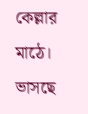কেল্লার মাঠে। ভাসছে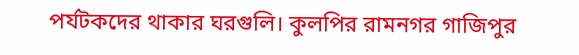পর্যটকদের থাকার ঘরগুলি। কুলপির রামনগর গাজিপুর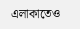এলাকাতেও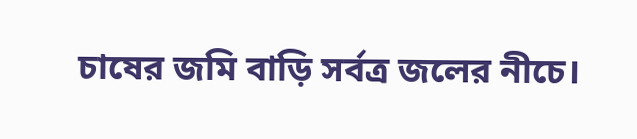চাষের জমি বাড়ি সর্বত্র জলের নীচে।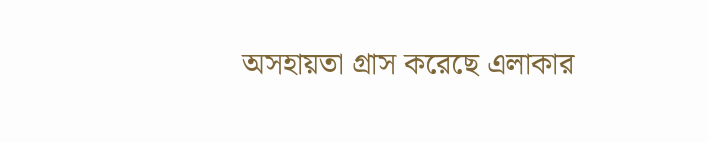অসহায়তা গ্রাস করেছে এলাকার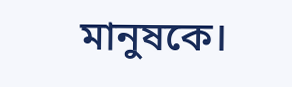মানুষকে।